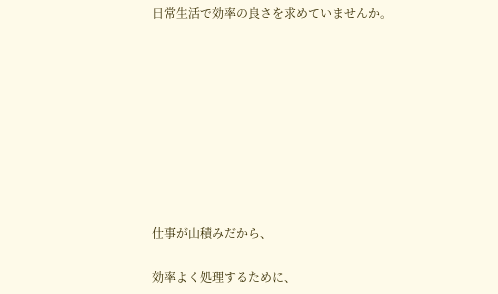日常生活で効率の良さを求めていませんか。









仕事が山積みだから、

効率よく処理するために、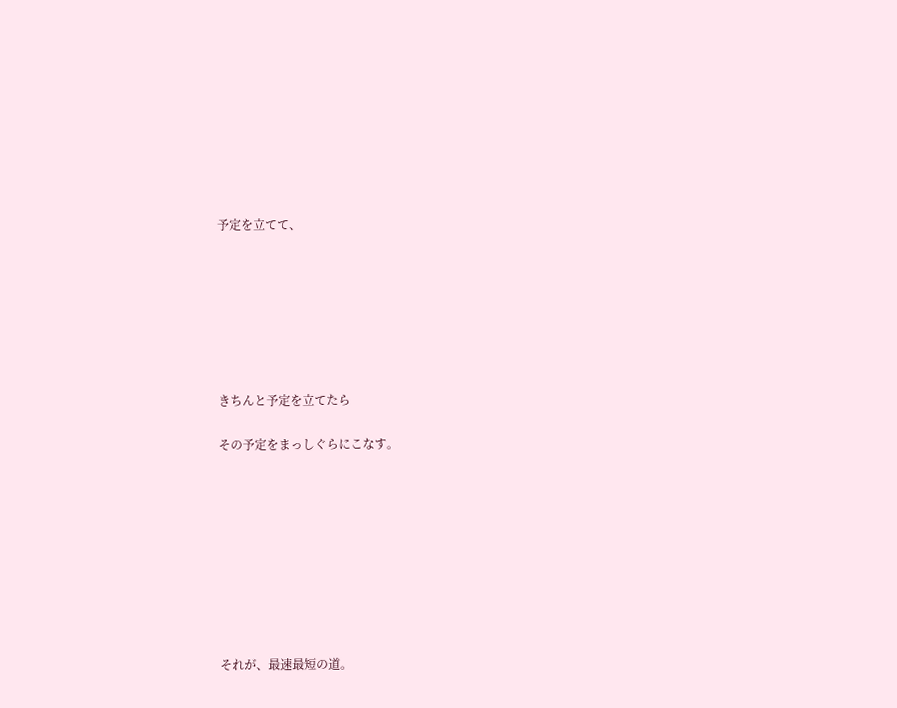予定を立てて、







きちんと予定を立てたら

その予定をまっしぐらにこなす。









それが、最速最短の道。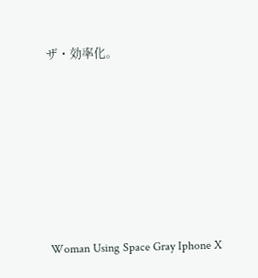ザ・効率化。









Woman Using Space Gray Iphone X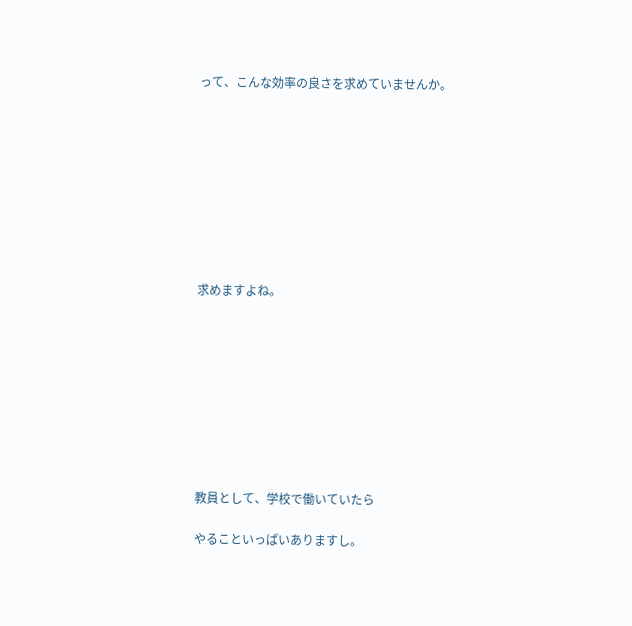って、こんな効率の良さを求めていませんか。









求めますよね。









教員として、学校で働いていたら

やることいっぱいありますし。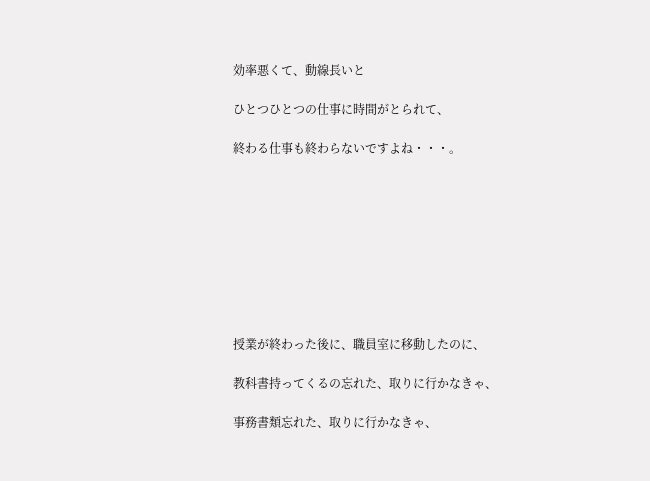効率悪くて、動線長いと

ひとつひとつの仕事に時間がとられて、

終わる仕事も終わらないですよね・・・。









授業が終わった後に、職員室に移動したのに、

教科書持ってくるの忘れた、取りに行かなきゃ、

事務書類忘れた、取りに行かなきゃ、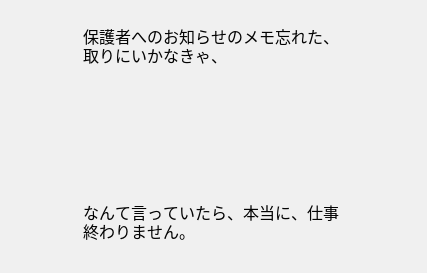保護者へのお知らせのメモ忘れた、取りにいかなきゃ、







なんて言っていたら、本当に、仕事終わりません。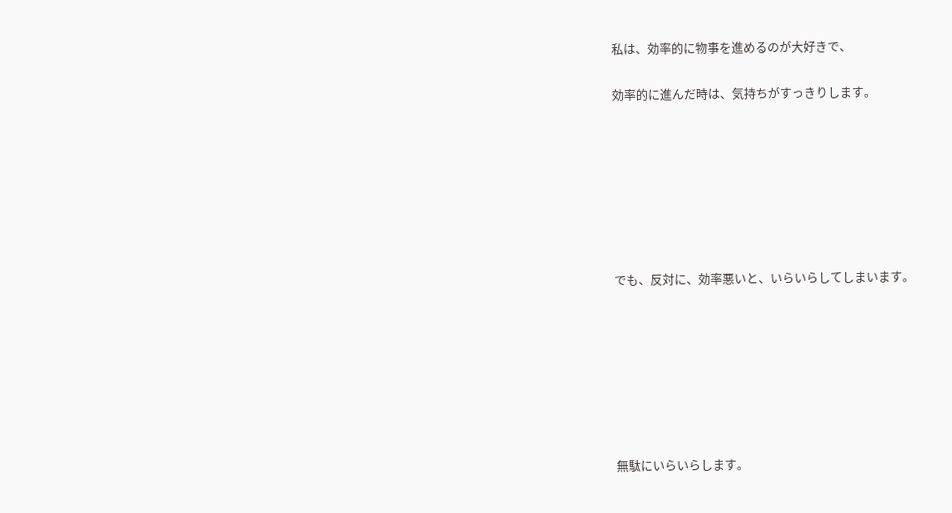私は、効率的に物事を進めるのが大好きで、

効率的に進んだ時は、気持ちがすっきりします。







でも、反対に、効率悪いと、いらいらしてしまいます。







無駄にいらいらします。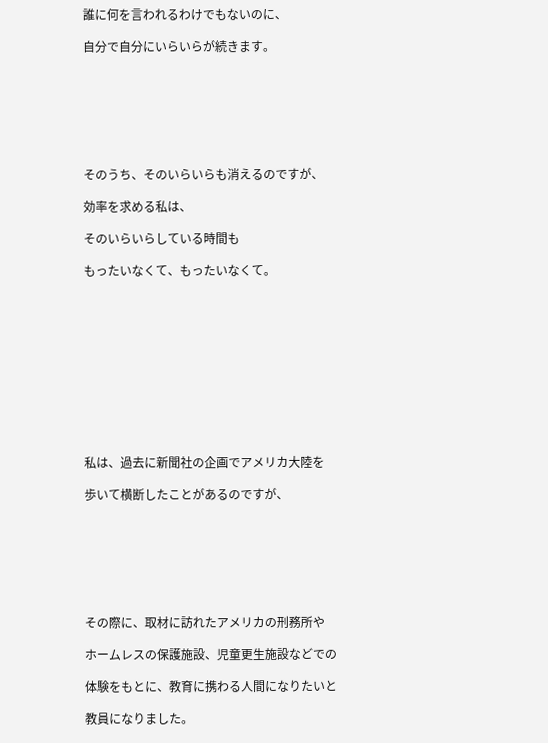誰に何を言われるわけでもないのに、

自分で自分にいらいらが続きます。







そのうち、そのいらいらも消えるのですが、

効率を求める私は、

そのいらいらしている時間も

もったいなくて、もったいなくて。











私は、過去に新聞社の企画でアメリカ大陸を

歩いて横断したことがあるのですが、







その際に、取材に訪れたアメリカの刑務所や

ホームレスの保護施設、児童更生施設などでの

体験をもとに、教育に携わる人間になりたいと

教員になりました。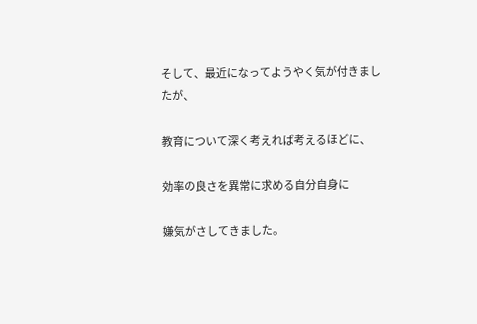そして、最近になってようやく気が付きましたが、

教育について深く考えれば考えるほどに、

効率の良さを異常に求める自分自身に

嫌気がさしてきました。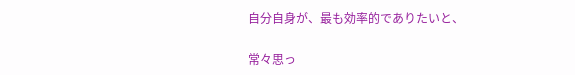自分自身が、最も効率的でありたいと、

常々思っ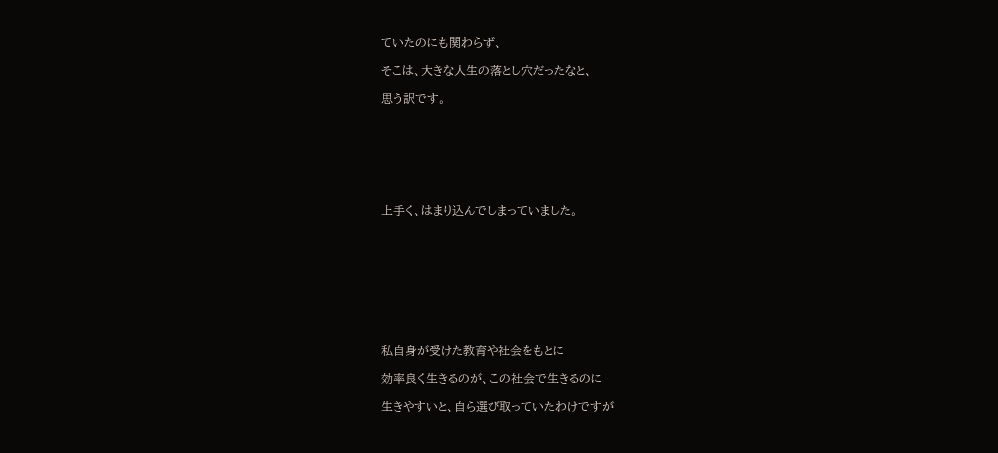ていたのにも関わらず、

そこは、大きな人生の落とし穴だったなと、

思う訳です。







上手く、はまり込んでしまっていました。









私自身が受けた教育や社会をもとに

効率良く生きるのが、この社会で生きるのに

生きやすいと、自ら選び取っていたわけですが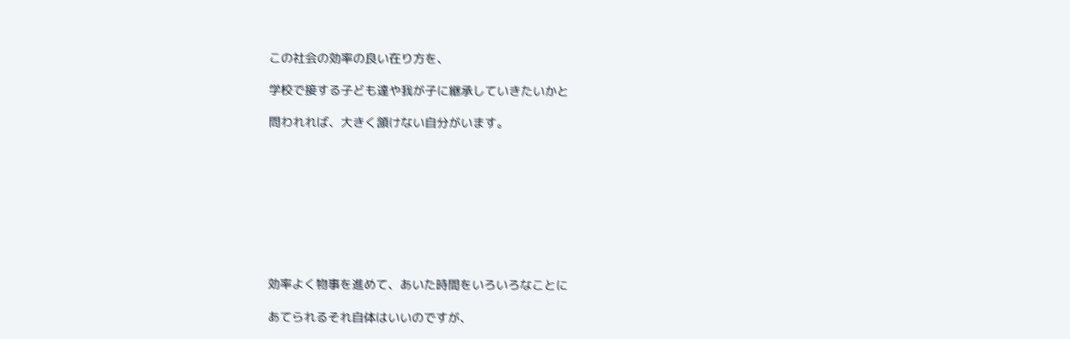この社会の効率の良い在り方を、

学校で接する子ども達や我が子に継承していきたいかと

問われれば、大きく頷けない自分がいます。









効率よく物事を進めて、あいた時間をいろいろなことに

あてられるそれ自体はいいのですが、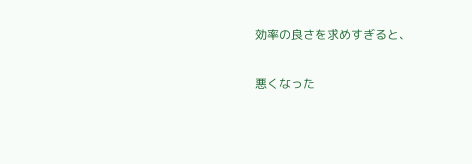効率の良さを求めすぎると、

悪くなった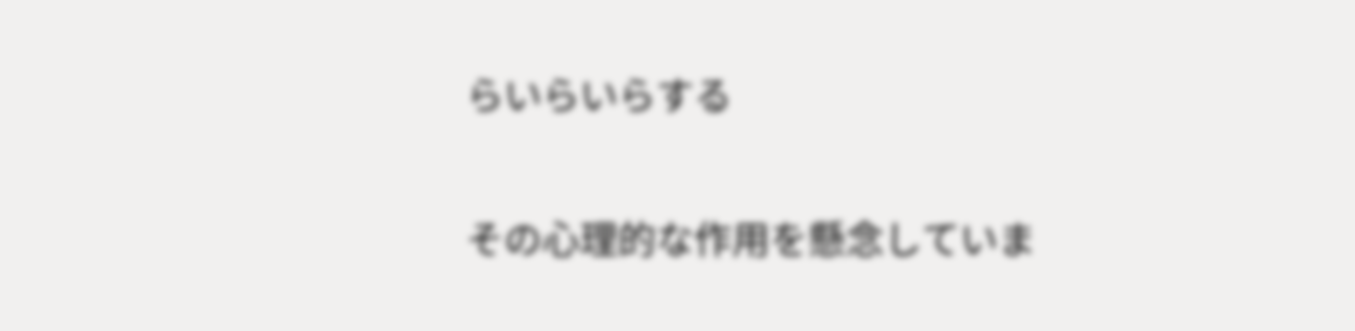らいらいらする

その心理的な作用を懸念していま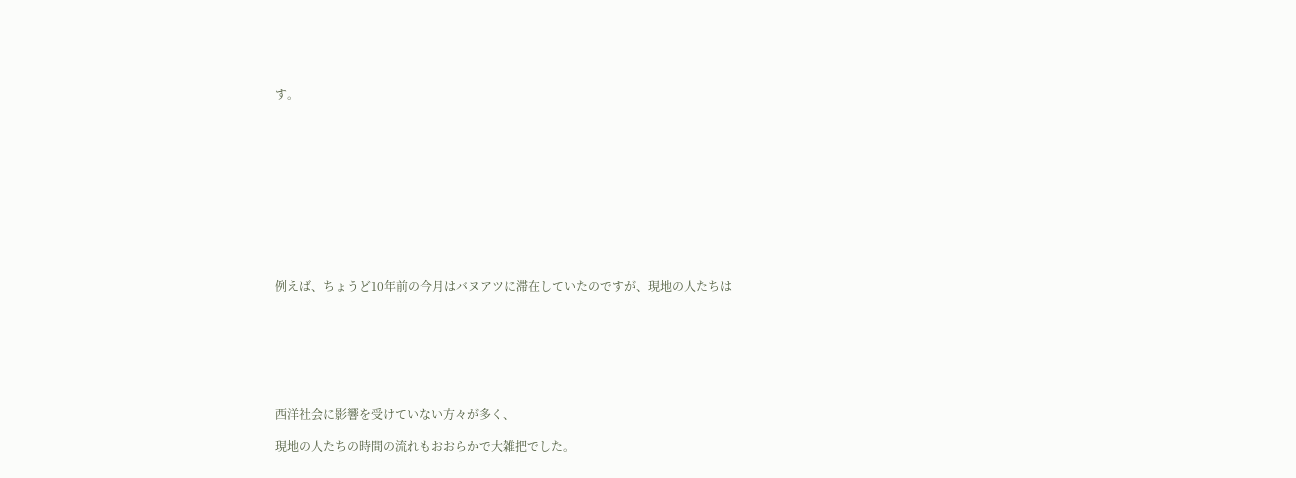す。











例えば、ちょうど10年前の今月はバヌアツに滞在していたのですが、現地の人たちは







西洋社会に影響を受けていない方々が多く、

現地の人たちの時間の流れもおおらかで大雑把でした。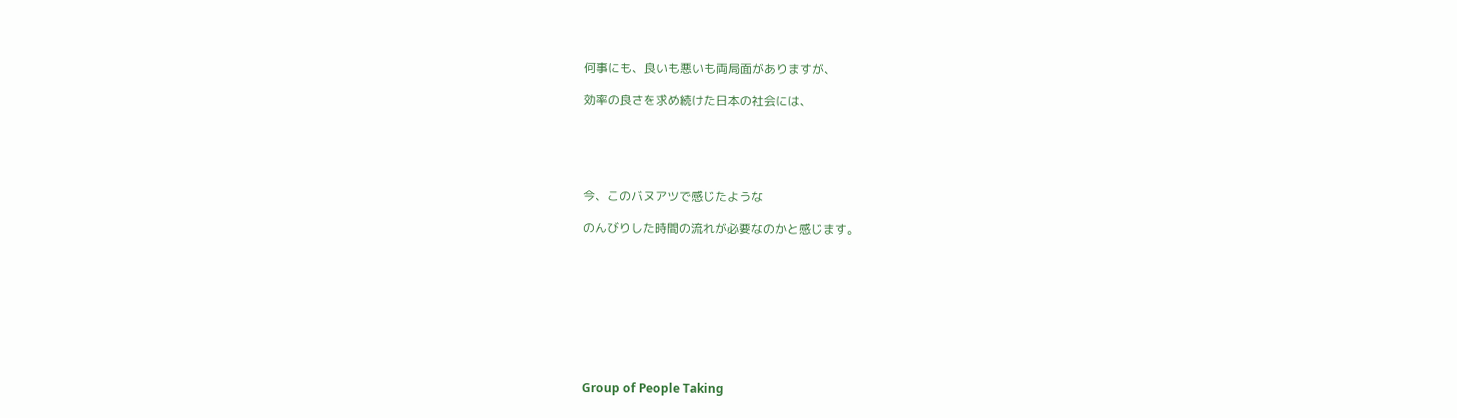何事にも、良いも悪いも両局面がありますが、

効率の良さを求め続けた日本の社会には、





今、このバヌアツで感じたような

のんびりした時間の流れが必要なのかと感じます。









Group of People Taking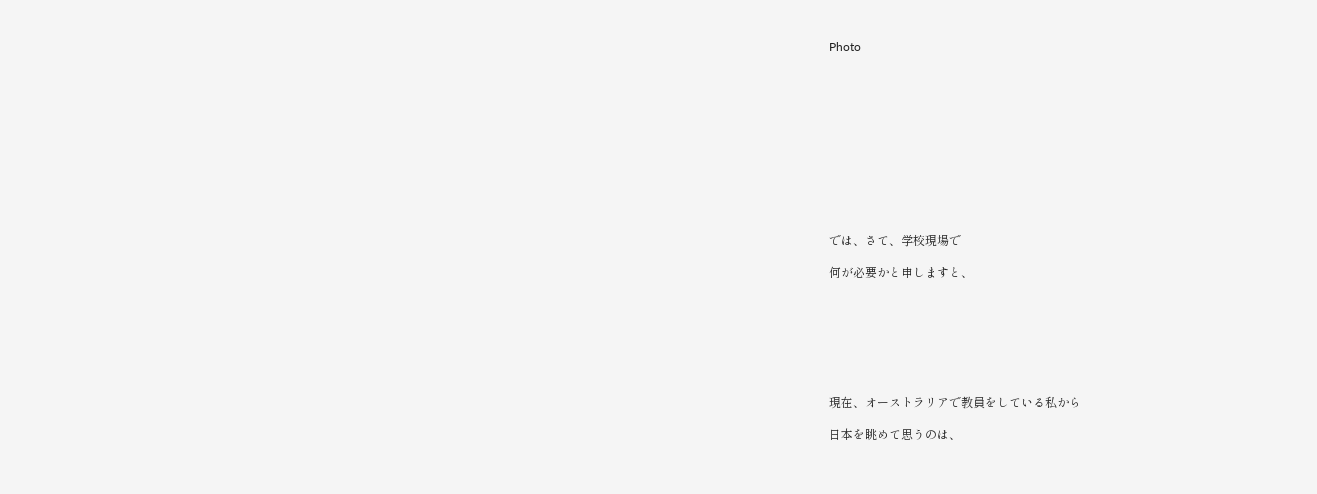Photo











では、さて、学校現場で

何が必要かと申しますと、







現在、オーストラリアで教員をしている私から

日本を眺めて思うのは、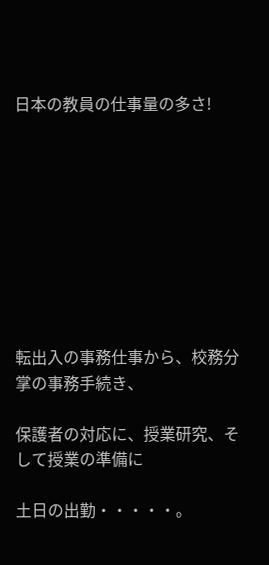日本の教員の仕事量の多さ!









転出入の事務仕事から、校務分掌の事務手続き、

保護者の対応に、授業研究、そして授業の準備に

土日の出勤・・・・・。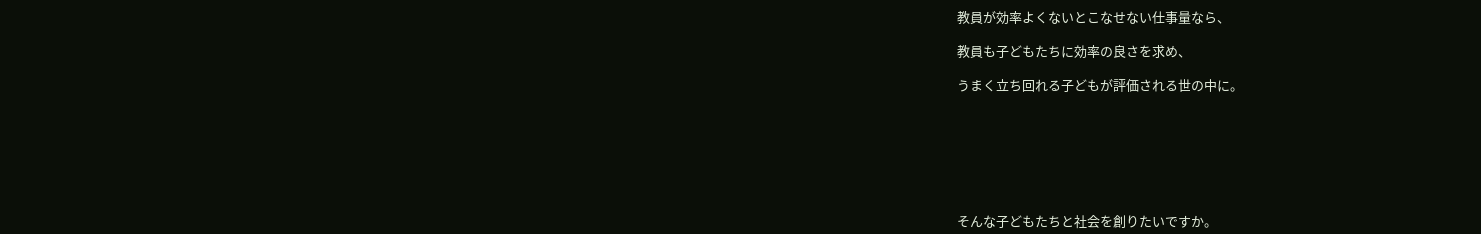教員が効率よくないとこなせない仕事量なら、

教員も子どもたちに効率の良さを求め、

うまく立ち回れる子どもが評価される世の中に。







そんな子どもたちと社会を創りたいですか。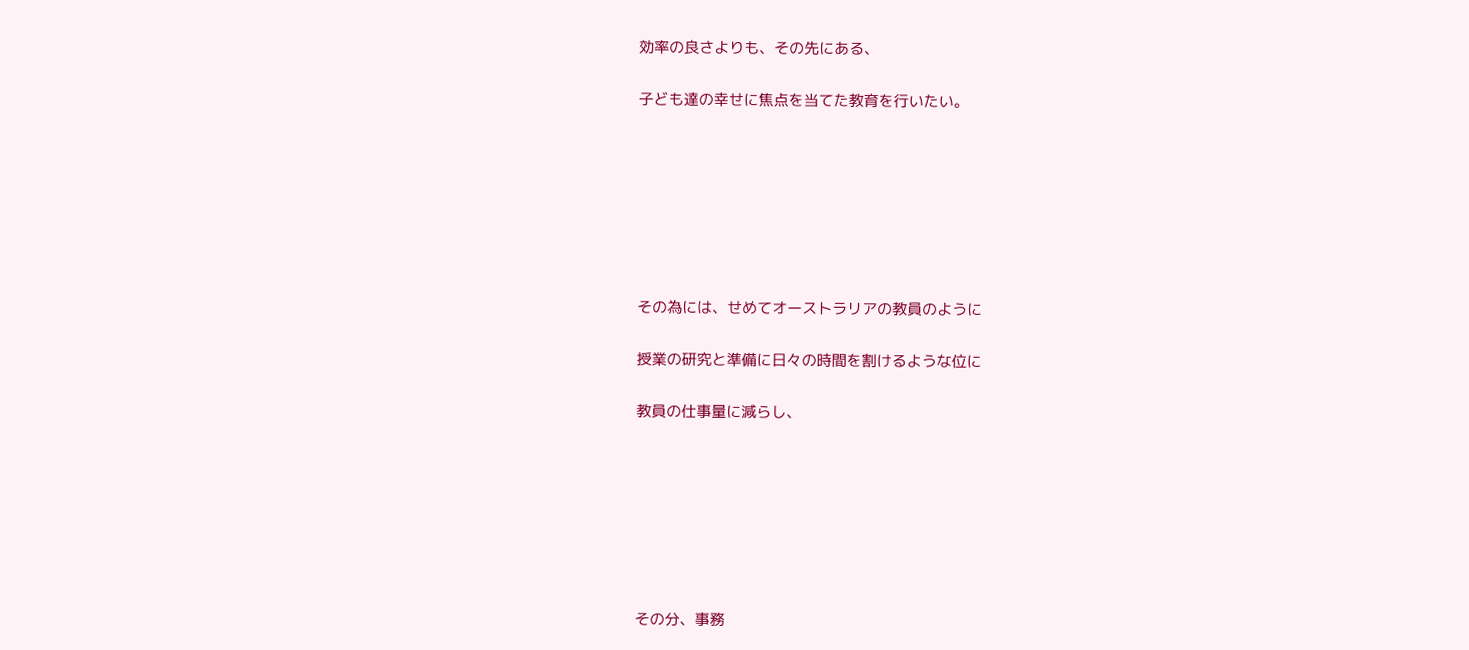効率の良さよりも、その先にある、

子ども達の幸せに焦点を当てた教育を行いたい。







その為には、せめてオーストラリアの教員のように

授業の研究と準備に日々の時間を割けるような位に

教員の仕事量に減らし、







その分、事務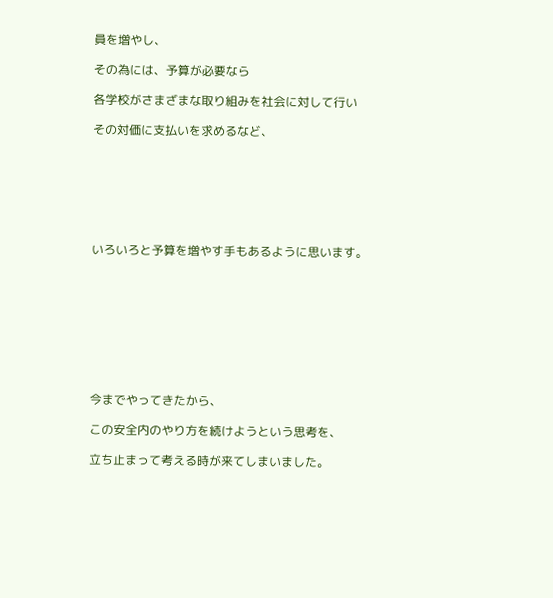員を増やし、

その為には、予算が必要なら

各学校がさまざまな取り組みを社会に対して行い

その対価に支払いを求めるなど、







いろいろと予算を増やす手もあるように思います。









今までやってきたから、

この安全内のやり方を続けようという思考を、

立ち止まって考える時が来てしまいました。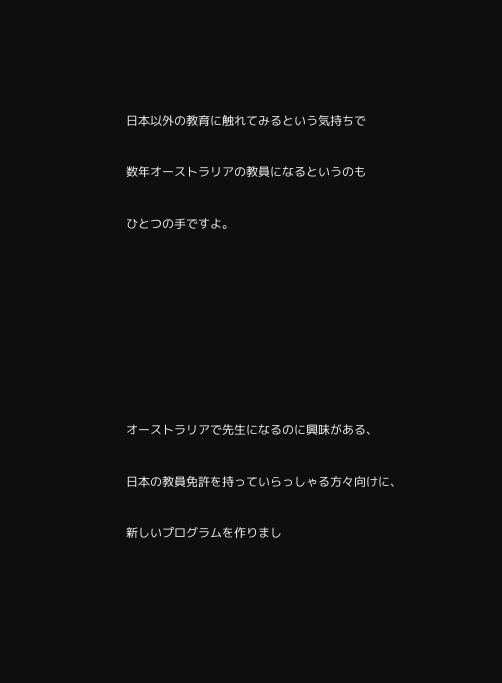日本以外の教育に触れてみるという気持ちで

数年オーストラリアの教員になるというのも

ひとつの手ですよ。







オーストラリアで先生になるのに興味がある、

日本の教員免許を持っていらっしゃる方々向けに、

新しいプログラムを作りまし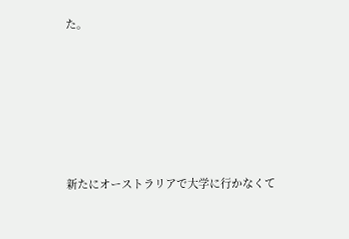た。









新たにオーストラリアで大学に行かなくて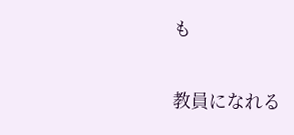も

教員になれる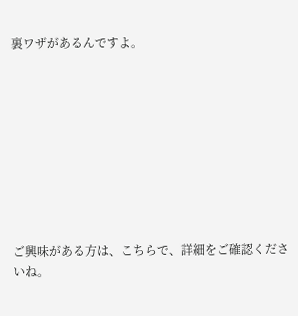裏ワザがあるんですよ。









ご興味がある方は、こちらで、詳細をご確認くださいね。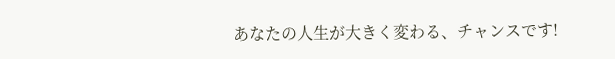あなたの人生が大きく変わる、チャンスです!